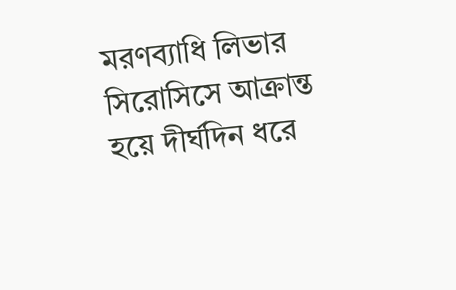মরণব্যাধি লিভার সিরোসিসে আক্রান্ত হয়ে দীর্ঘদিন ধরে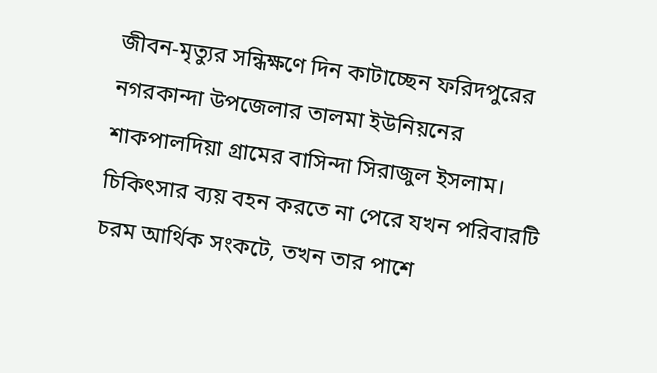জীবন-মৃত্যুর সন্ধিক্ষণে দিন কাটাচ্ছেন ফরিদপুরের নগরকান্দা উপজেলার তালমা ইউনিয়নের শাকপালদিয়া গ্রামের বাসিন্দা সিরাজুল ইসলাম।
চিকিৎসার ব্যয় বহন করতে না পেরে যখন পরিবারটি চরম আর্থিক সংকটে, তখন তার পাশে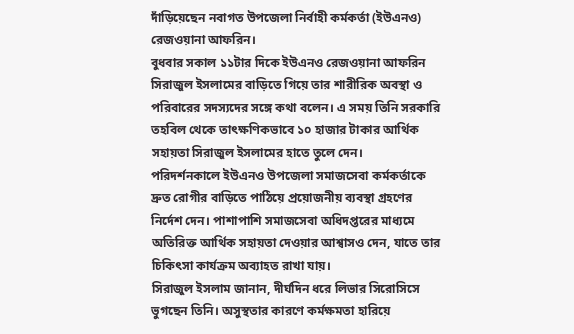দাঁড়িয়েছেন নবাগত উপজেলা নির্বাহী কর্মকর্তা (ইউএনও) রেজওয়ানা আফরিন।
বুধবার সকাল ১১টার দিকে ইউএনও রেজওয়ানা আফরিন সিরাজুল ইসলামের বাড়িতে গিয়ে তার শারীরিক অবস্থা ও পরিবারের সদস্যদের সঙ্গে কথা বলেন। এ সময় তিনি সরকারি তহবিল থেকে তাৎক্ষণিকভাবে ১০ হাজার টাকার আর্থিক সহায়তা সিরাজুল ইসলামের হাতে তুলে দেন।
পরিদর্শনকালে ইউএনও উপজেলা সমাজসেবা কর্মকর্তাকে দ্রুত রোগীর বাড়িতে পাঠিয়ে প্রয়োজনীয় ব্যবস্থা গ্রহণের নির্দেশ দেন। পাশাপাশি সমাজসেবা অধিদপ্তরের মাধ্যমে অতিরিক্ত আর্থিক সহায়তা দেওয়ার আশ্বাসও দেন, যাতে তার চিকিৎসা কার্যক্রম অব্যাহত রাখা যায়।
সিরাজুল ইসলাম জানান, দীর্ঘদিন ধরে লিভার সিরোসিসে ভুগছেন তিনি। অসুস্থতার কারণে কর্মক্ষমতা হারিয়ে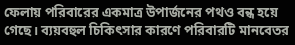ফেলায় পরিবারের একমাত্র উপার্জনের পথও বন্ধ হয়ে গেছে। ব্যয়বহুল চিকিৎসার কারণে পরিবারটি মানবেতর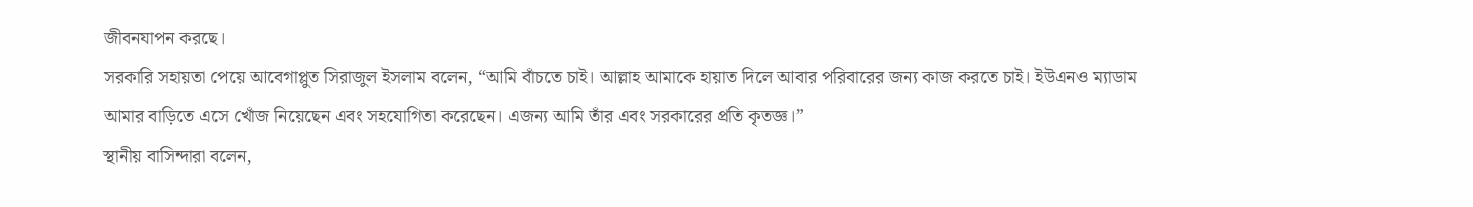জীবনযাপন করছে।
সরকারি সহায়তা পেয়ে আবেগাপ্লুত সিরাজুল ইসলাম বলেন, “আমি বাঁচতে চাই। আল্লাহ আমাকে হায়াত দিলে আবার পরিবারের জন্য কাজ করতে চাই। ইউএনও ম্যাডাম আমার বাড়িতে এসে খোঁজ নিয়েছেন এবং সহযোগিতা করেছেন। এজন্য আমি তাঁর এবং সরকারের প্রতি কৃতজ্ঞ।”
স্থানীয় বাসিন্দারা বলেন,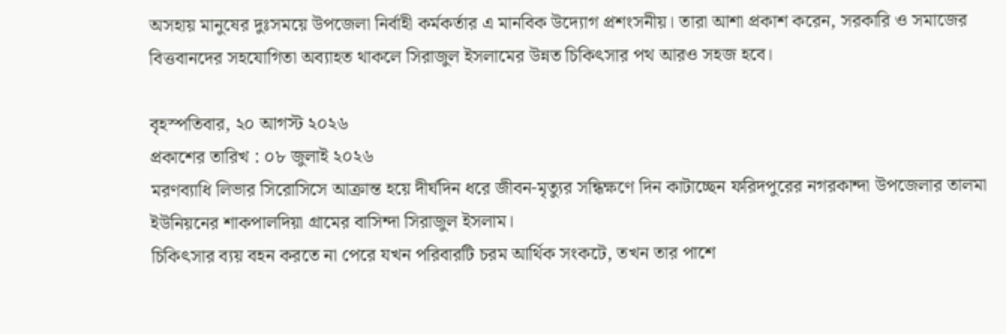অসহায় মানুষের দুঃসময়ে উপজেলা নির্বাহী কর্মকর্তার এ মানবিক উদ্যোগ প্রশংসনীয়। তারা আশা প্রকাশ করেন, সরকারি ও সমাজের বিত্তবানদের সহযোগিতা অব্যাহত থাকলে সিরাজুল ইসলামের উন্নত চিকিৎসার পথ আরও সহজ হবে।

বৃহস্পতিবার, ২০ আগস্ট ২০২৬
প্রকাশের তারিখ : ০৮ জুলাই ২০২৬
মরণব্যাধি লিভার সিরোসিসে আক্রান্ত হয়ে দীর্ঘদিন ধরে জীবন-মৃত্যুর সন্ধিক্ষণে দিন কাটাচ্ছেন ফরিদপুরের নগরকান্দা উপজেলার তালমা ইউনিয়নের শাকপালদিয়া গ্রামের বাসিন্দা সিরাজুল ইসলাম।
চিকিৎসার ব্যয় বহন করতে না পেরে যখন পরিবারটি চরম আর্থিক সংকটে, তখন তার পাশে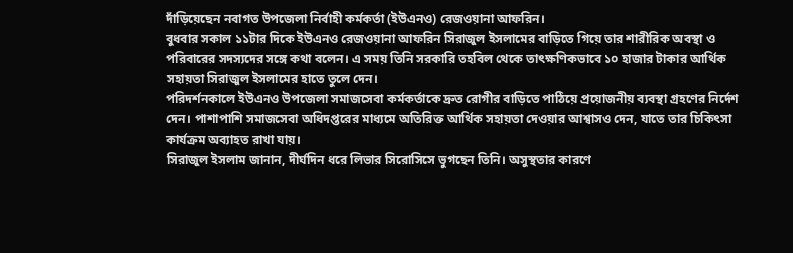দাঁড়িয়েছেন নবাগত উপজেলা নির্বাহী কর্মকর্তা (ইউএনও) রেজওয়ানা আফরিন।
বুধবার সকাল ১১টার দিকে ইউএনও রেজওয়ানা আফরিন সিরাজুল ইসলামের বাড়িতে গিয়ে তার শারীরিক অবস্থা ও পরিবারের সদস্যদের সঙ্গে কথা বলেন। এ সময় তিনি সরকারি তহবিল থেকে তাৎক্ষণিকভাবে ১০ হাজার টাকার আর্থিক সহায়তা সিরাজুল ইসলামের হাতে তুলে দেন।
পরিদর্শনকালে ইউএনও উপজেলা সমাজসেবা কর্মকর্তাকে দ্রুত রোগীর বাড়িতে পাঠিয়ে প্রয়োজনীয় ব্যবস্থা গ্রহণের নির্দেশ দেন। পাশাপাশি সমাজসেবা অধিদপ্তরের মাধ্যমে অতিরিক্ত আর্থিক সহায়তা দেওয়ার আশ্বাসও দেন, যাতে তার চিকিৎসা কার্যক্রম অব্যাহত রাখা যায়।
সিরাজুল ইসলাম জানান, দীর্ঘদিন ধরে লিভার সিরোসিসে ভুগছেন তিনি। অসুস্থতার কারণে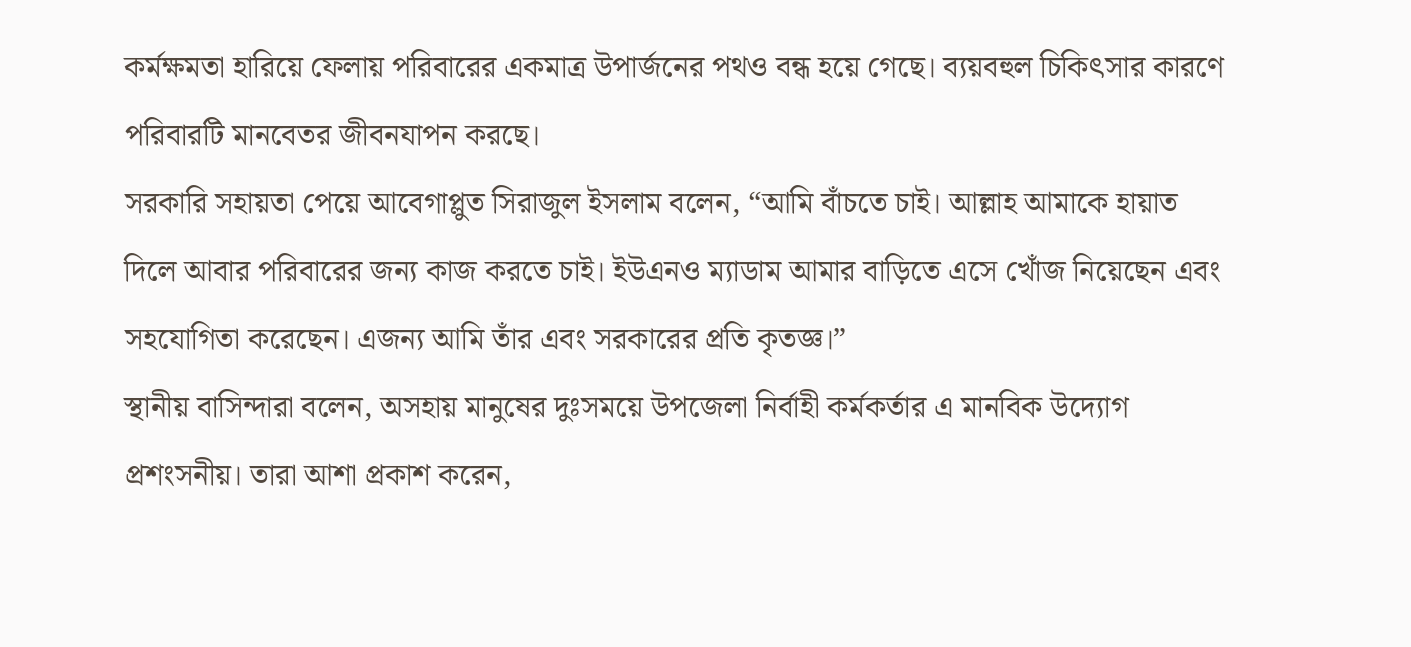কর্মক্ষমতা হারিয়ে ফেলায় পরিবারের একমাত্র উপার্জনের পথও বন্ধ হয়ে গেছে। ব্যয়বহুল চিকিৎসার কারণে পরিবারটি মানবেতর জীবনযাপন করছে।
সরকারি সহায়তা পেয়ে আবেগাপ্লুত সিরাজুল ইসলাম বলেন, “আমি বাঁচতে চাই। আল্লাহ আমাকে হায়াত দিলে আবার পরিবারের জন্য কাজ করতে চাই। ইউএনও ম্যাডাম আমার বাড়িতে এসে খোঁজ নিয়েছেন এবং সহযোগিতা করেছেন। এজন্য আমি তাঁর এবং সরকারের প্রতি কৃতজ্ঞ।”
স্থানীয় বাসিন্দারা বলেন, অসহায় মানুষের দুঃসময়ে উপজেলা নির্বাহী কর্মকর্তার এ মানবিক উদ্যোগ প্রশংসনীয়। তারা আশা প্রকাশ করেন,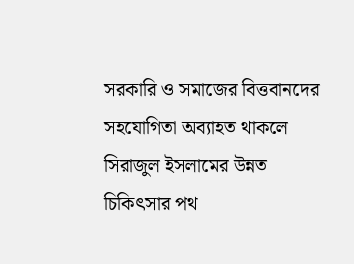সরকারি ও সমাজের বিত্তবানদের সহযোগিতা অব্যাহত থাকলে সিরাজুল ইসলামের উন্নত চিকিৎসার পথ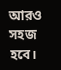আরও সহজ হবে।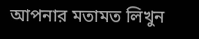আপনার মতামত লিখুন